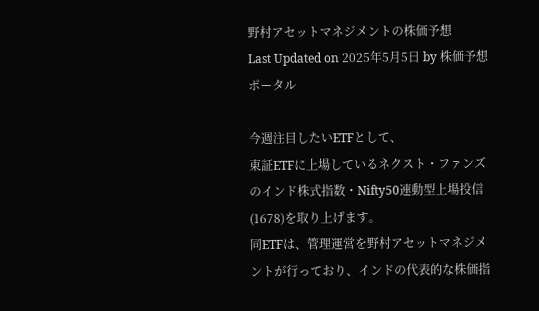野村アセットマネジメントの株価予想
Last Updated on 2025年5月5日 by 株価予想ポータル

今週注目したいETFとして、
東証ETFに上場しているネクスト・ファンズのインド株式指数・Nifty50連動型上場投信(1678)を取り上げます。
同ETFは、管理運営を野村アセットマネジメントが行っており、インドの代表的な株価指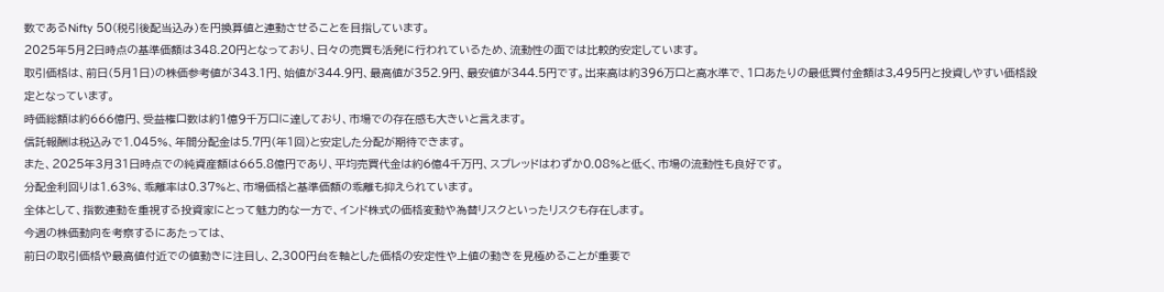数であるNifty 50(税引後配当込み)を円換算値と連動させることを目指しています。
2025年5月2日時点の基準価額は348.20円となっており、日々の売買も活発に行われているため、流動性の面では比較的安定しています。
取引価格は、前日(5月1日)の株価参考値が343.1円、始値が344.9円、最高値が352.9円、最安値が344.5円です。出来高は約396万口と高水準で、1口あたりの最低買付金額は3,495円と投資しやすい価格設定となっています。
時価総額は約666億円、受益権口数は約1億9千万口に達しており、市場での存在感も大きいと言えます。
信託報酬は税込みで1.045%、年間分配金は5.7円(年1回)と安定した分配が期待できます。
また、2025年3月31日時点での純資産額は665.8億円であり、平均売買代金は約6億4千万円、スプレッドはわずか0.08%と低く、市場の流動性も良好です。
分配金利回りは1.63%、乖離率は0.37%と、市場価格と基準価額の乖離も抑えられています。
全体として、指数連動を重視する投資家にとって魅力的な一方で、インド株式の価格変動や為替リスクといったリスクも存在します。
今週の株価動向を考察するにあたっては、
前日の取引価格や最高値付近での値動きに注目し、2,300円台を軸とした価格の安定性や上値の動きを見極めることが重要で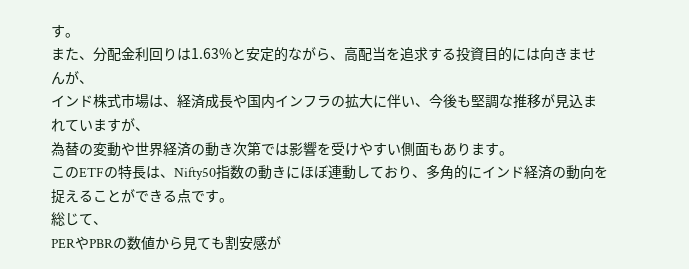す。
また、分配金利回りは1.63%と安定的ながら、高配当を追求する投資目的には向きませんが、
インド株式市場は、経済成長や国内インフラの拡大に伴い、今後も堅調な推移が見込まれていますが、
為替の変動や世界経済の動き次第では影響を受けやすい側面もあります。
このETFの特長は、Nifty50指数の動きにほぼ連動しており、多角的にインド経済の動向を捉えることができる点です。
総じて、
PERやPBRの数値から見ても割安感が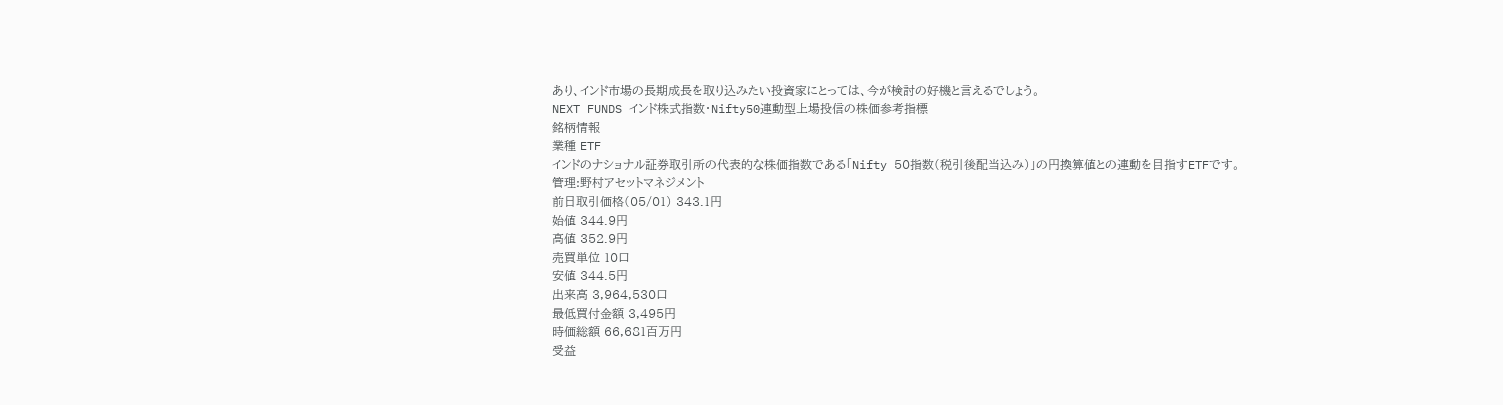あり、インド市場の長期成長を取り込みたい投資家にとっては、今が検討の好機と言えるでしょう。
NEXT FUNDS インド株式指数・Nifty50連動型上場投信の株価参考指標
銘柄情報
業種 ETF
インドのナショナル証券取引所の代表的な株価指数である「Nifty 50指数(税引後配当込み)」の円換算値との連動を目指すETFです。管理:野村アセットマネジメント
前日取引価格(05/01) 343.1円
始値 344.9円
高値 352.9円
売買単位 10口
安値 344.5円
出来高 3,964,530口
最低買付金額 3,495円
時価総額 66,681百万円
受益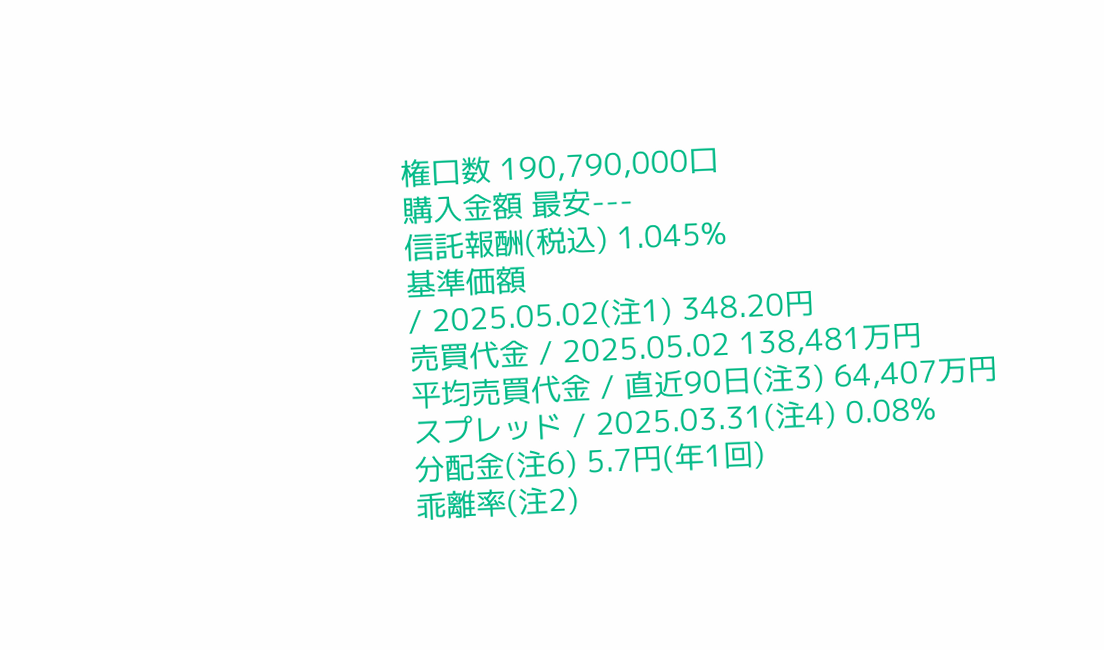権口数 190,790,000口
購入金額 最安---
信託報酬(税込) 1.045%
基準価額
/ 2025.05.02(注1) 348.20円
売買代金 / 2025.05.02 138,481万円
平均売買代金 / 直近90日(注3) 64,407万円
スプレッド / 2025.03.31(注4) 0.08%
分配金(注6) 5.7円(年1回)
乖離率(注2)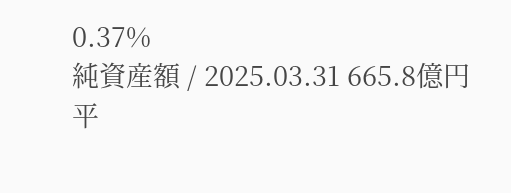0.37%
純資産額 / 2025.03.31 665.8億円
平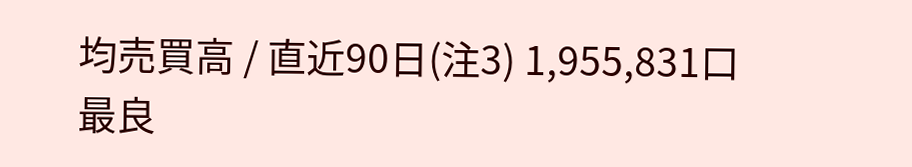均売買高 / 直近90日(注3) 1,955,831口
最良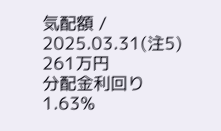気配額 / 2025.03.31(注5) 261万円
分配金利回り 1.63%